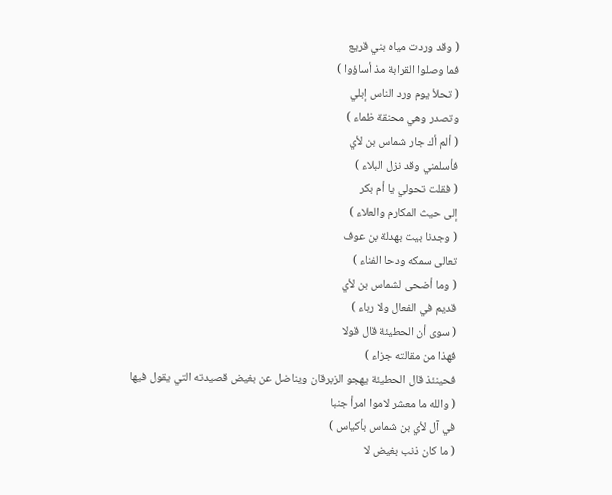( وقد وردت مياه بني قريع
فما وصلوا القرابة مذ أساؤوا )
( تحلأ يوم ورد الناس إبلي
وتصدر وهي محنقة ظماء )
( ألم أك جار شماس بن لأي
فأسلمني وقد نزل البلاء )
( فقلت تحولي يا أم بكر
إلى حيث المكارم والعلاء )
( وجدنا بيت بهدلة بن عوف
تعالى سمكه ودحا الفناء )
( وما أضحى لشماس بن لأي
قديم في الفعال ولا رباء )
( سوى أن الحطيئة قال قولا
فهذا من مقالته جزاء )
فحينئذ قال الحطيئة يهجو الزبرقان ويناضل عن بغيض قصيدته التي يقول فيها
( والله ما معشر لاموا امرأ جنبا
في آل لأي بن شماس بأكياس )
( ما كان ذنب بغيض لا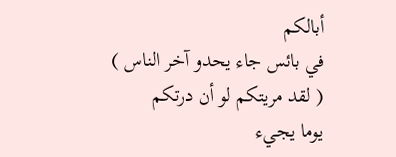أبالكم
في بائس جاء يحدو آخر الناس )
( لقد مريتكم لو أن درتكم
يوما يجيء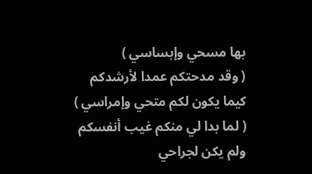بها مسحي وإبساسي )
( وقد مدحتكم عمدا لأرشدكم
كيما يكون لكم متحي وإمراسي )
( لما بدا لي منكم غيب أنفسكم
ولم يكن لجراحي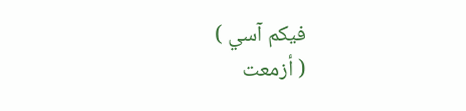فيكم آسي )
( أزمعت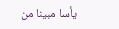يأسا مبينا من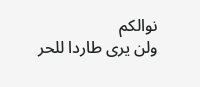نوالكم
ولن يرى طاردا للحر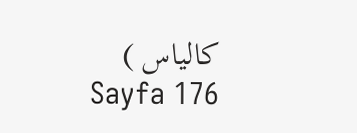كالياس )
Sayfa 176